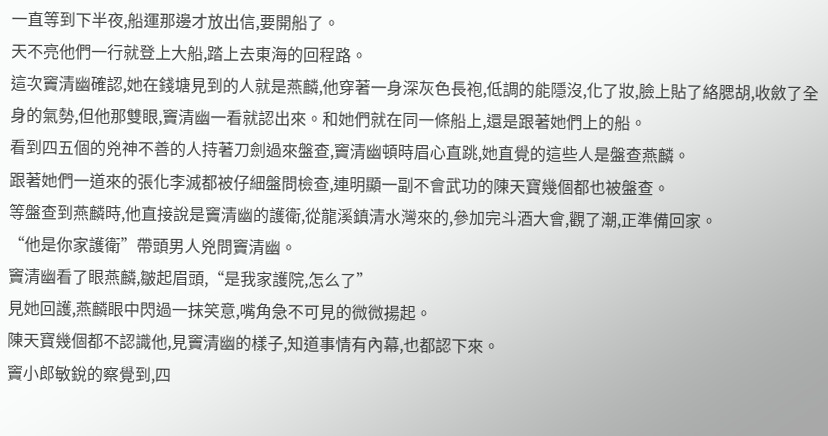一直等到下半夜,船運那邊才放出信,要開船了。
天不亮他們一行就登上大船,踏上去東海的回程路。
這次竇清幽確認,她在錢塘見到的人就是燕麟,他穿著一身深灰色長袍,低調的能隱沒,化了妝,臉上貼了絡腮胡,收斂了全身的氣勢,但他那雙眼,竇清幽一看就認出來。和她們就在同一條船上,還是跟著她們上的船。
看到四五個的兇神不善的人持著刀劍過來盤查,竇清幽頓時眉心直跳,她直覺的這些人是盤查燕麟。
跟著她們一道來的張化李滅都被仔細盤問檢查,連明顯一副不會武功的陳天寶幾個都也被盤查。
等盤查到燕麟時,他直接說是竇清幽的護衛,從龍溪鎮清水灣來的,參加完斗酒大會,觀了潮,正準備回家。
“他是你家護衛”帶頭男人兇問竇清幽。
竇清幽看了眼燕麟,皺起眉頭,“是我家護院,怎么了”
見她回護,燕麟眼中閃過一抹笑意,嘴角急不可見的微微揚起。
陳天寶幾個都不認識他,見竇清幽的樣子,知道事情有內幕,也都認下來。
竇小郎敏銳的察覺到,四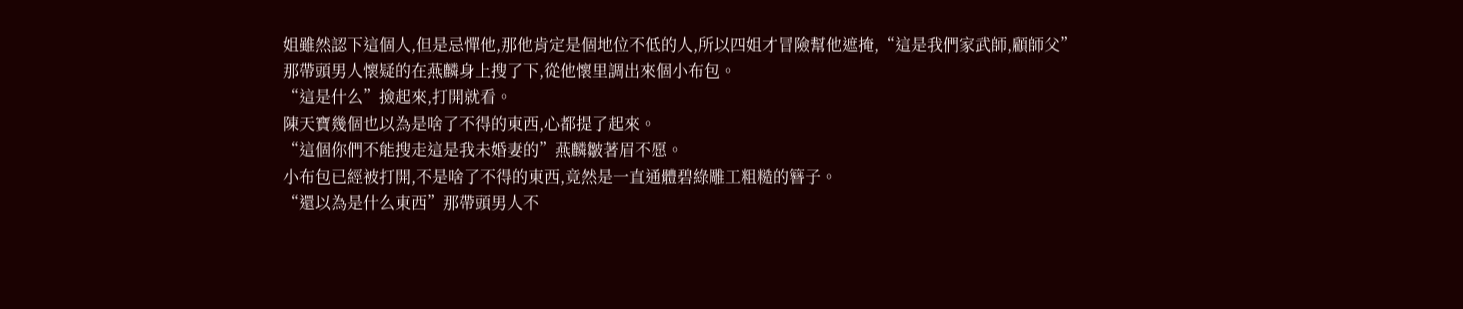姐雖然認下這個人,但是忌憚他,那他肯定是個地位不低的人,所以四姐才冒險幫他遮掩,“這是我們家武師,顧師父”
那帶頭男人懷疑的在燕麟身上搜了下,從他懷里調出來個小布包。
“這是什么”撿起來,打開就看。
陳天寶幾個也以為是啥了不得的東西,心都提了起來。
“這個你們不能搜走這是我未婚妻的”燕麟皺著眉不愿。
小布包已經被打開,不是啥了不得的東西,竟然是一直通體碧綠雕工粗糙的簪子。
“還以為是什么東西”那帶頭男人不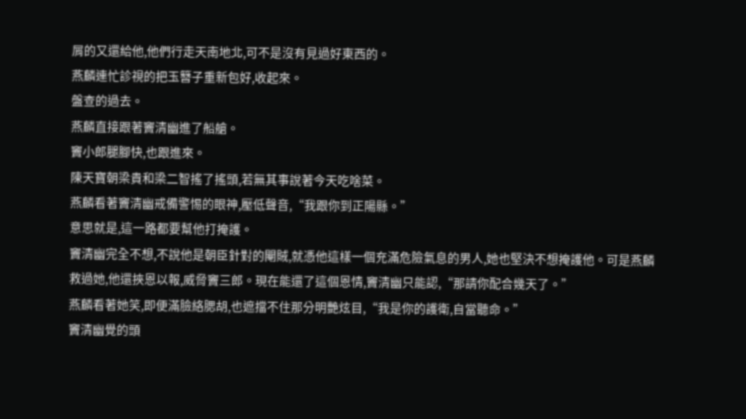屑的又還給他,他們行走天南地北,可不是沒有見過好東西的。
燕麟連忙診視的把玉簪子重新包好,收起來。
盤查的過去。
燕麟直接跟著竇清幽進了船艙。
竇小郎腿腳快,也跟進來。
陳天寶朝梁貴和梁二智搖了搖頭,若無其事說著今天吃啥菜。
燕麟看著竇清幽戒備警惕的眼神,壓低聲音,“我跟你到正陽縣。”
意思就是,這一路都要幫他打掩護。
竇清幽完全不想,不說他是朝臣針對的閹賊,就憑他這樣一個充滿危險氣息的男人,她也堅決不想掩護他。可是燕麟救過她,他還挾恩以報,威脅竇三郎。現在能還了這個恩情,竇清幽只能認,“那請你配合幾天了。”
燕麟看著她笑,即便滿臉絡腮胡,也遮擋不住那分明艷炫目,“我是你的護衛,自當聽命。”
竇清幽覺的頭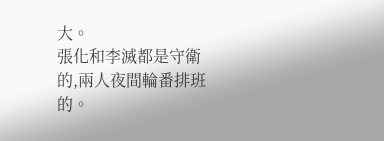大。
張化和李滅都是守衛的,兩人夜間輪番排班的。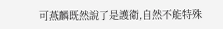可燕麟既然說了是護衛,自然不能特殊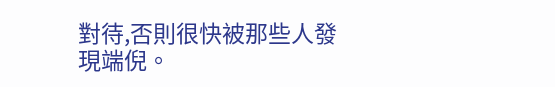對待,否則很快被那些人發現端倪。